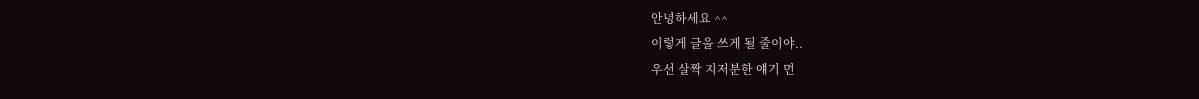안녕하세요 ^^
이렇게 글을 쓰게 될 줄이야..
우선 살짝 지저분한 얘기 먼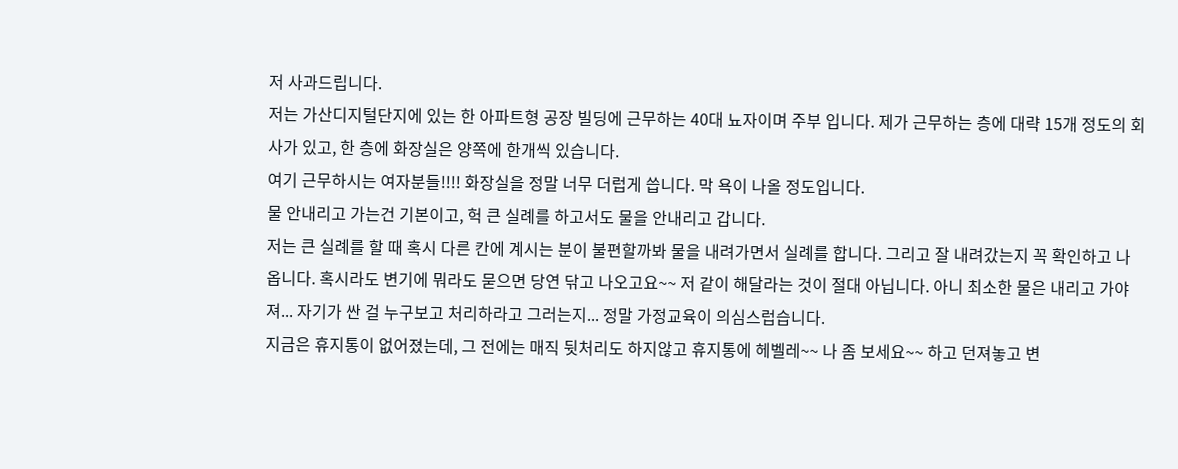저 사과드립니다.
저는 가산디지털단지에 있는 한 아파트형 공장 빌딩에 근무하는 40대 뇨자이며 주부 입니다. 제가 근무하는 층에 대략 15개 정도의 회사가 있고, 한 층에 화장실은 양쪽에 한개씩 있습니다.
여기 근무하시는 여자분들!!!! 화장실을 정말 너무 더럽게 씁니다. 막 욕이 나올 정도입니다.
물 안내리고 가는건 기본이고, 헉 큰 실례를 하고서도 물을 안내리고 갑니다.
저는 큰 실례를 할 때 혹시 다른 칸에 계시는 분이 불편할까봐 물을 내려가면서 실례를 합니다. 그리고 잘 내려갔는지 꼭 확인하고 나옵니다. 혹시라도 변기에 뭐라도 묻으면 당연 닦고 나오고요~~ 저 같이 해달라는 것이 절대 아닙니다. 아니 최소한 물은 내리고 가야져... 자기가 싼 걸 누구보고 처리하라고 그러는지... 정말 가정교육이 의심스럽습니다.
지금은 휴지통이 없어졌는데, 그 전에는 매직 뒷처리도 하지않고 휴지통에 헤벨레~~ 나 좀 보세요~~ 하고 던져놓고 변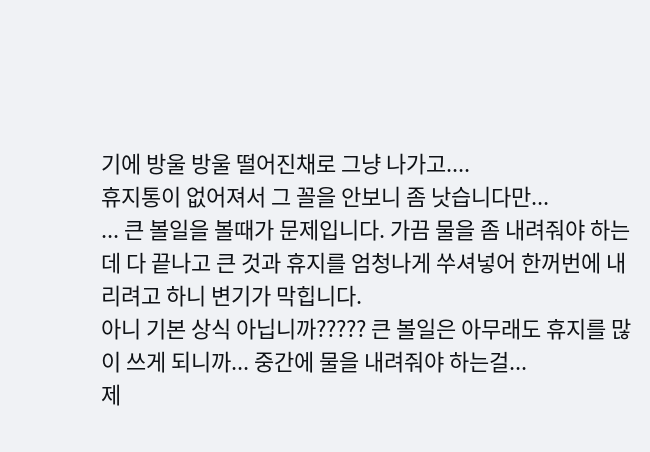기에 방울 방울 떨어진채로 그냥 나가고....
휴지통이 없어져서 그 꼴을 안보니 좀 낫습니다만...
... 큰 볼일을 볼때가 문제입니다. 가끔 물을 좀 내려줘야 하는데 다 끝나고 큰 것과 휴지를 엄청나게 쑤셔넣어 한꺼번에 내리려고 하니 변기가 막힙니다.
아니 기본 상식 아닙니까????? 큰 볼일은 아무래도 휴지를 많이 쓰게 되니까... 중간에 물을 내려줘야 하는걸...
제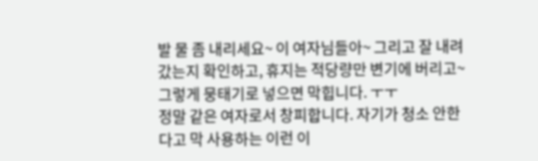발 물 좀 내리세요~ 이 여자님들아~ 그리고 잘 내려갔는지 확인하고, 휴지는 적당량만 변기에 버리고~ 그렇게 뭉태기로 넣으면 막힙니다. ㅜㅜ
정말 같은 여자로서 창피합니다. 자기가 청소 안한다고 막 사용하는 이런 이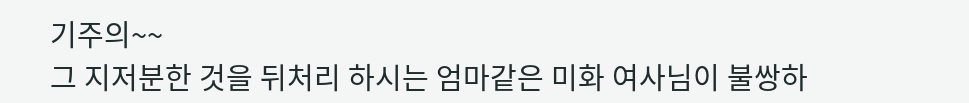기주의~~
그 지저분한 것을 뒤처리 하시는 엄마같은 미화 여사님이 불쌍하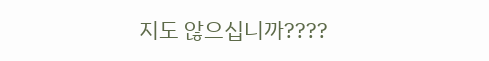지도 않으십니까????